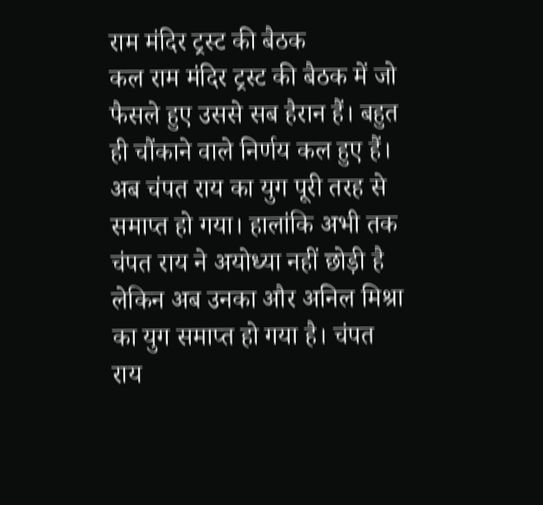राम मंदिर ट्रस्ट की बैठक
कल राम मंदिर ट्रस्ट की बैठक में जो फैसले हुए उससे सब हैरान हैं। बहुत ही चौंकाने वाले निर्णय कल हुए हैं। अब चंपत राय का युग पूरी तरह से समाप्त हो गया। हालांकि अभी तक चंपत राय ने अयोध्या नहीं छोड़ी है लेकिन अब उनका और अनिल मिश्रा का युग समाप्त हो गया है। चंपत राय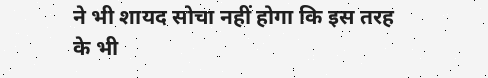ने भी शायद सोचा नहीं होगा कि इस तरह के भी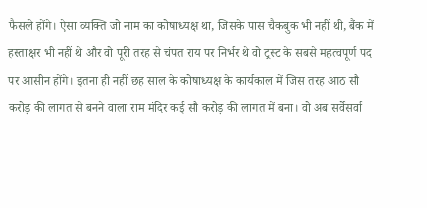फैसले होंगे। ऐसा व्यक्ति जो नाम का कोषाध्यक्ष था, जिसके पास चैकबुक भी नहीं थी, बैंक में हस्ताक्षर भी नहीं थे और वो पूरी तरह से चंपत राय पर निर्भर थे वो ट्रस्ट के सबसे महत्वपूर्ण पद पर आसीन होंगे। इतना ही नहीं छह साल के कोषाध्यक्ष के कार्यकाल में जिस तरह आठ सौ करोड़ की लागत से बनने वाला राम मंदिर कई सौ करोड़ की लागत में बना। वो अब सर्वेसर्वा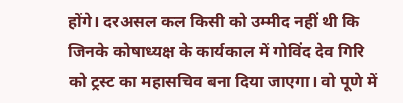होंगे। दरअसल कल किसी को उम्मीद नहीं थी कि जिनके कोषाध्यक्ष के कार्यकाल में गोविंद देव गिरि को ट्रस्ट का महासचिव बना दिया जाएगा। वो पूणे में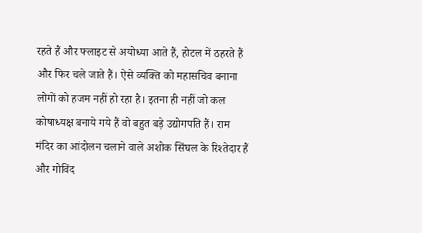रहते हैं और फ्लाइट से अयोध्या आते हैं, होटल में ठहरते हैं और फिर चले जाते हैं। ऐसे व्यक्ति को महासचिव बनाना लोगों को हजम नहीं हो रहा है। इतना ही नहीं जो कल कोषाध्यक्ष बनाये गये हैं वो बहुत बड़े उद्योगपति हैं। राम मंदिर का आंदोलन चलाने वाले अशोक सिंघल के रिश्तेदार हैं और गोविंद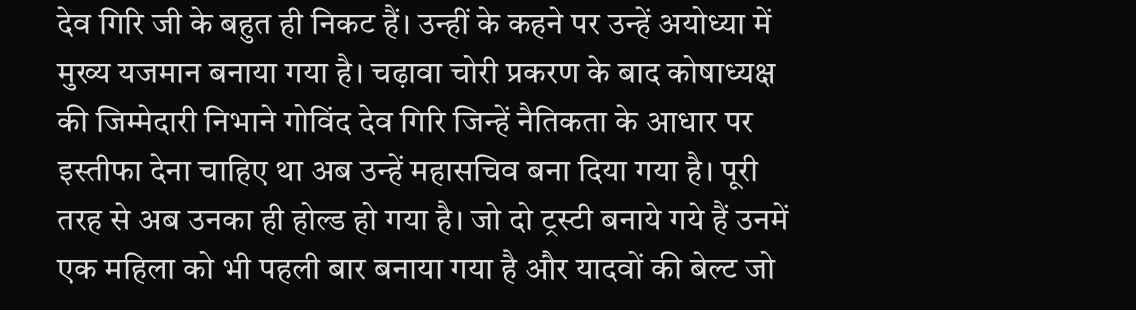देव गिरि जी के बहुत ही निकट हैं। उन्हीं के कहने पर उन्हें अयोध्या में मुख्य यजमान बनाया गया है। चढ़ावा चोरी प्रकरण के बाद कोषाध्यक्ष की जिम्मेदारी निभाने गोविंद देव गिरि जिन्हें नैतिकता के आधार पर इस्तीफा देना चाहिए था अब उन्हें महासचिव बना दिया गया है। पूरी तरह से अब उनका ही होल्ड हो गया है। जो दो ट्रस्टी बनाये गये हैं उनमें एक महिला को भी पहली बार बनाया गया है और यादवों की बेल्ट जो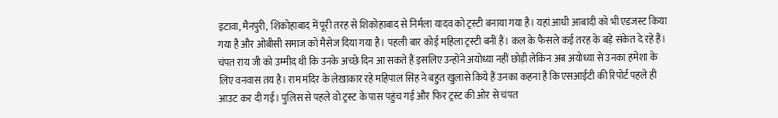इटावा, मैनपुरी, शिकोहाबाद में पूरी तरह से शिकोहाबाद से निर्मला यादव को ट्रस्टी बनाया गया है। यहां आधी आबादी को भी एडजस्ट किया गया है और ओबीसी समाज को मैसेज दिया गया है। पहली बार कोई महिला ट्रस्टी बनीं हैं। कल के फैसले कई तरह के बड़े संकेत दे रहे हैं। चंपत राय जी को उम्मीद थी कि उनके अच्छे दिन आ सकते हैं इसलिए उन्होंने अयोध्या नहीं छोड़ी लेकिन अब अयोध्या से उनका हमेशा के लिए वनवास तय है। राम मंदिर के लेखाकार रहे महिपाल सिंह ने बहुत खुलासे किये हैं उनका कहना है कि एसआईटी की रिपोर्ट पहले ही आउट कर दी गई। पुलिस से पहले वो ट्रस्ट के पास पहुंच गई और फिर ट्रस्ट की ओर से चंपत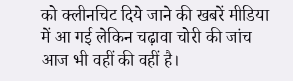को क्लीनचिट दिये जाने की खबरें मीडिया में आ गई लेकिन चढ़ावा चोरी की जांच आज भी वहीं की वहीं है।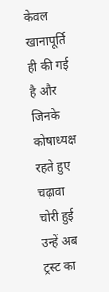केवल खानापूर्ति ही की गई है और जिनके कोषाध्यक्ष रहते हुए चढ़ावा चोरी हुई उन्हें अब ट्रस्ट का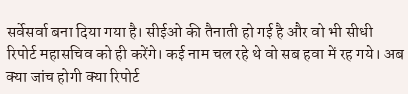सर्वेसर्वा बना दिया गया है। सीईओ की तैनाती हो गई है और वो भी सीधी रिपोर्ट महासचिव को ही करेंगे। कई नाम चल रहे थे वो सब हवा में रह गये। अब क्या जांच होगी क्या रिपोर्ट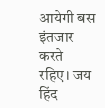आयेगी बस इंतजार करते रहिए। जय हिंद